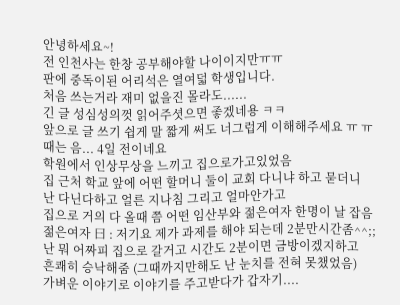안녕하세요~!
전 인천사는 한창 공부해야할 나이이지만ㅠㅠ
판에 중독이된 어리석은 열여덟 학생입니다.
처음 쓰는거라 재미 없을진 몰라도......
긴 글 성심성의껏 읽어주셧으면 좋겠네용 ㅋㅋ
앞으로 글 쓰기 쉽게 말 짧게 써도 너그럽게 이해해주세요 ㅠ ㅠ
때는 음... 4일 전이네요
학원에서 인상무상을 느끼고 집으로가고있었음
집 근처 학교 앞에 어떤 할머니 둘이 교회 다니냐 하고 묻더니
난 다닌다하고 얼른 지나침 그리고 얼마안가고
집으로 거의 다 올때 쯤 어떤 임산부와 젊은여자 한명이 날 잡음
젊은여자 曰 : 저기요 제가 과제를 해야 되는데 2분만시간좀^^;;
난 뭐 어짜피 집으로 갈거고 시간도 2분이면 금방이겠지하고
흔쾌히 승낙해줌 (그때까지만해도 난 눈치를 전혀 못챘었음)
가벼운 이야기로 이야기를 주고받다가 갑자기....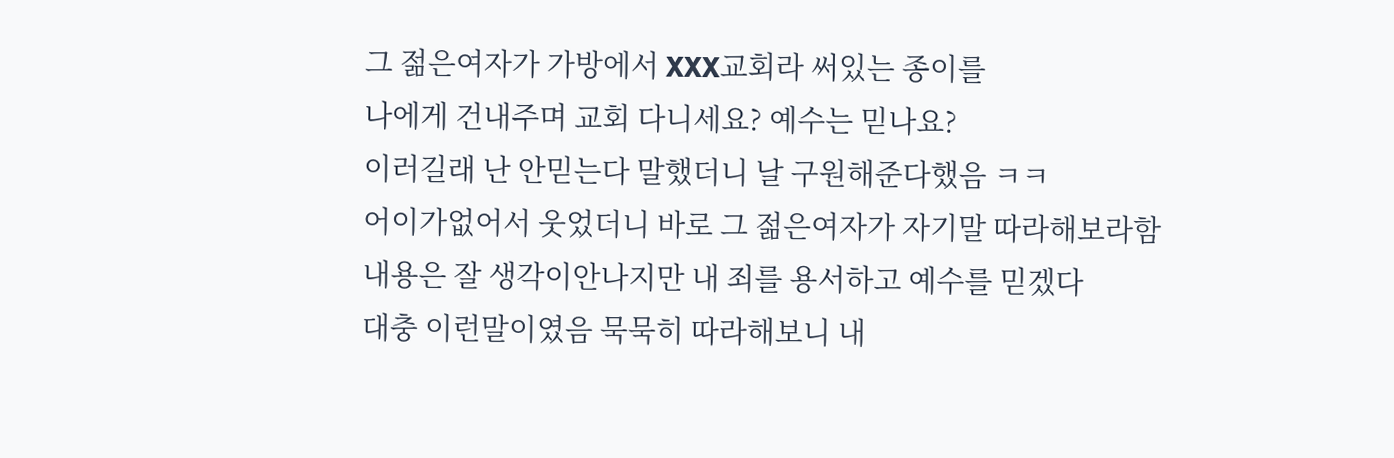그 젊은여자가 가방에서 XXX교회라 써있는 종이를
나에게 건내주며 교회 다니세요? 예수는 믿나요?
이러길래 난 안믿는다 말했더니 날 구원해준다했음 ㅋㅋ
어이가없어서 웃었더니 바로 그 젊은여자가 자기말 따라해보라함
내용은 잘 생각이안나지만 내 죄를 용서하고 예수를 믿겠다
대충 이런말이였음 묵묵히 따라해보니 내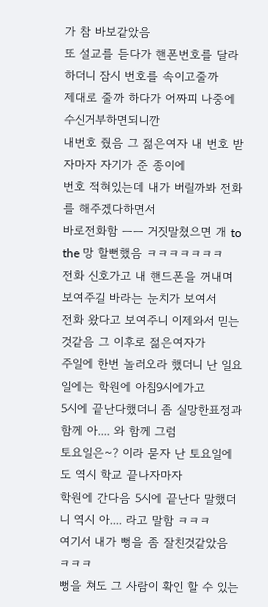가 참 바보같았음
또 설교를 듣다가 핸폰번호를 달라하더니 잠시 번호를 속이고줄까
제대로 줄까 하다가 어짜피 나중에 수신거부하면되니깐
내번호 줬음 그 젊은여자 내 번호 받자마자 자기가 준 종이에
번호 적혀있는데 내가 버릴까봐 전화를 해주겠다하면서
바로전화함 ㅡㅡ 거짓말쳤으면 개 to the 망 할뻔했음 ㅋㅋㅋㅋㅋㅋㅋ
전화 신호가고 내 핸드폰을 꺼내며 보여주길 바라는 눈치가 보여서
전화 왔다고 보여주니 이제와서 믿는것같음 그 이후로 젊은여자가
주일에 한번 놀러오라 했더니 난 일요일에는 학원에 아침9시에가고
5시에 끝난다했더니 좀 실망한표정과 함께 아.... 와 함께 그럼
토요일은~? 이라 묻자 난 토요일에도 역시 학교 끝나자마자
학원에 간다음 5시에 끝난다 말했더니 역시 아.... 라고 말함 ㅋㅋㅋ
여기서 내가 뻥을 좀 잘친것같았음 ㅋㅋㅋ
뻥을 쳐도 그 사람이 확인 할 수 있는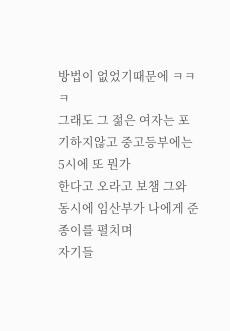방법이 없었기때문에 ㅋㅋㅋ
그래도 그 젊은 여자는 포기하지않고 중고등부에는 5시에 또 뭔가
한다고 오라고 보챔 그와 동시에 임산부가 나에게 준 종이를 펼치며
자기들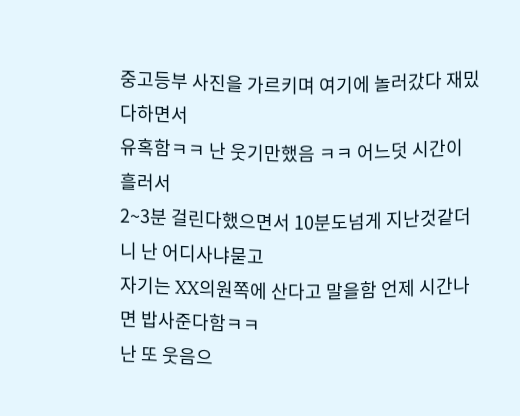중고등부 사진을 가르키며 여기에 놀러갔다 재밌다하면서
유혹함ㅋㅋ 난 웃기만했음 ㅋㅋ 어느덧 시간이 흘러서
2~3분 걸린다했으면서 10분도넘게 지난것같더니 난 어디사냐묻고
자기는 XX의원쪽에 산다고 말을함 언제 시간나면 밥사준다함ㅋㅋ
난 또 웃음으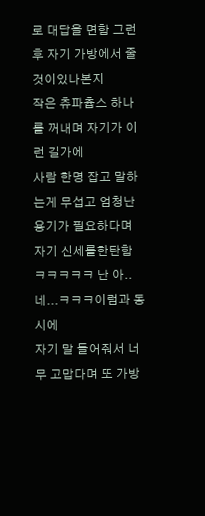로 대답을 면함 그런후 자기 가방에서 줄것이있나본지
작은 츄파츕스 하나를 꺼내며 자기가 이런 길가에
사람 한명 잡고 말하는게 무섭고 엄청난 용기가 필요하다며
자기 신세를한탄함 ㅋㅋㅋㅋㅋ 난 아..네...ㅋㅋㅋ이럼과 동시에
자기 말 들어줘서 너무 고맙다며 또 가방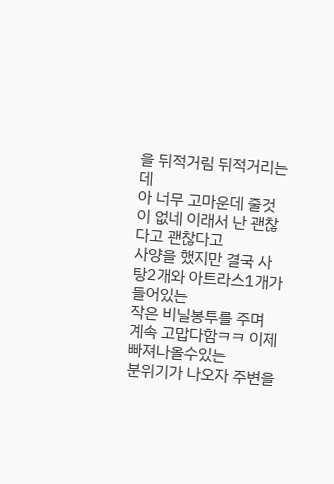을 뒤적거림 뒤적거리는데
아 너무 고마운데 줄것이 없네 이래서 난 괜찮다고 괜찮다고
사양을 했지만 결국 사탕2개와 아트라스1개가 들어있는
작은 비닐봉투를 주며 계속 고맙다함ㅋㅋ 이제 빠져나올수있는
분위기가 나오자 주변을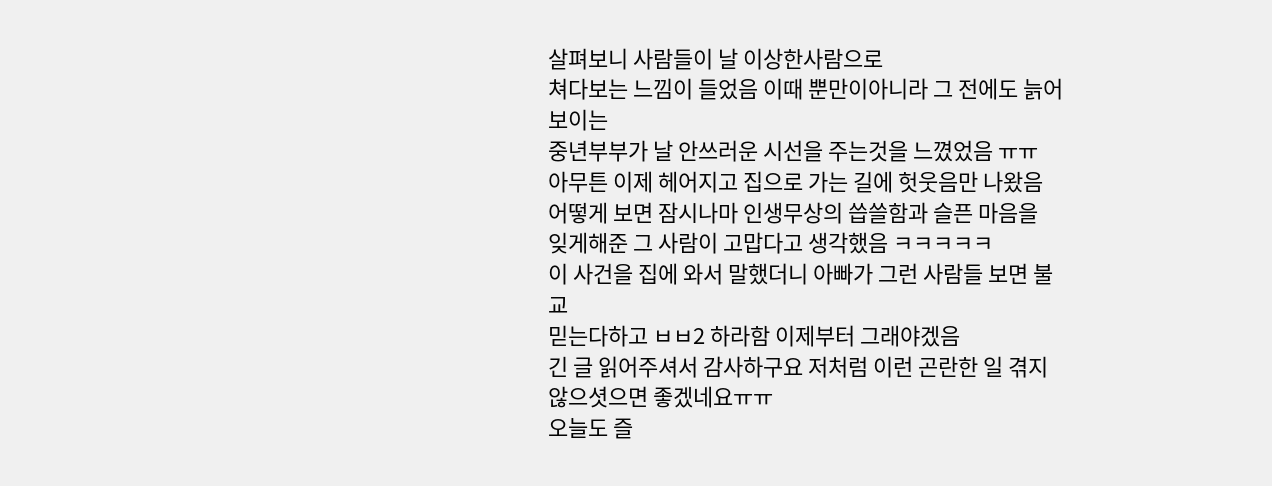살펴보니 사람들이 날 이상한사람으로
쳐다보는 느낌이 들었음 이때 뿐만이아니라 그 전에도 늙어보이는
중년부부가 날 안쓰러운 시선을 주는것을 느꼈었음 ㅠㅠ
아무튼 이제 헤어지고 집으로 가는 길에 헛웃음만 나왔음
어떻게 보면 잠시나마 인생무상의 씁쓸함과 슬픈 마음을
잊게해준 그 사람이 고맙다고 생각했음 ㅋㅋㅋㅋㅋ
이 사건을 집에 와서 말했더니 아빠가 그런 사람들 보면 불교
믿는다하고 ㅂㅂ2 하라함 이제부터 그래야겠음
긴 글 읽어주셔서 감사하구요 저처럼 이런 곤란한 일 겪지 않으셧으면 좋겠네요ㅠㅠ
오늘도 즐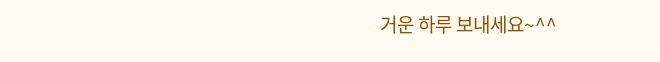거운 하루 보내세요~^^